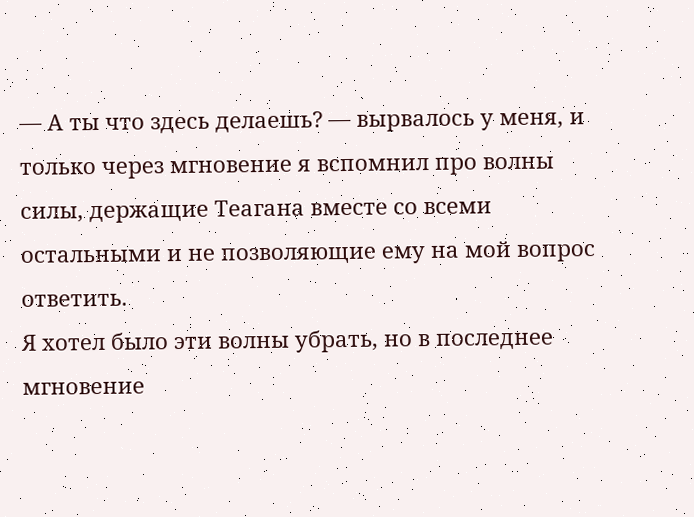— А ты что здесь делаешь? — вырвалось у меня, и только через мгновение я вспомнил про волны силы, держащие Теагана вместе со всеми остальными и не позволяющие ему на мой вопрос ответить.
Я хотел было эти волны убрать, но в последнее мгновение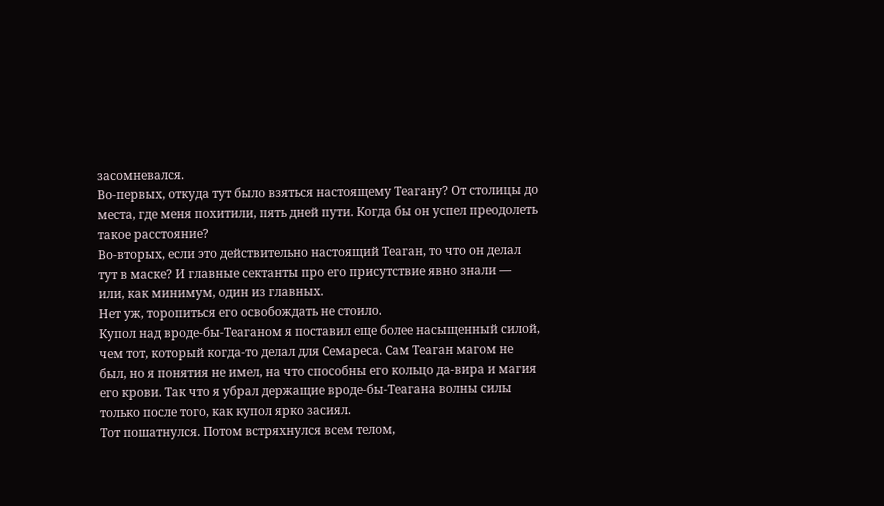засомневался.
Во-первых, откуда тут было взяться настоящему Теагану? От столицы до места, где меня похитили, пять дней пути. Когда бы он успел преодолеть такое расстояние?
Во-вторых, если это действительно настоящий Теаган, то что он делал тут в маске? И главные сектанты про его присутствие явно знали — или, как минимум, один из главных.
Нет уж, торопиться его освобождать не стоило.
Купол над вроде-бы-Теаганом я поставил еще более насыщенный силой, чем тот, который когда-то делал для Семареса. Сам Теаган магом не был, но я понятия не имел, на что способны его кольцо да-вира и магия его крови. Так что я убрал держащие вроде-бы-Теагана волны силы только после того, как купол ярко засиял.
Тот пошатнулся. Потом встряхнулся всем телом,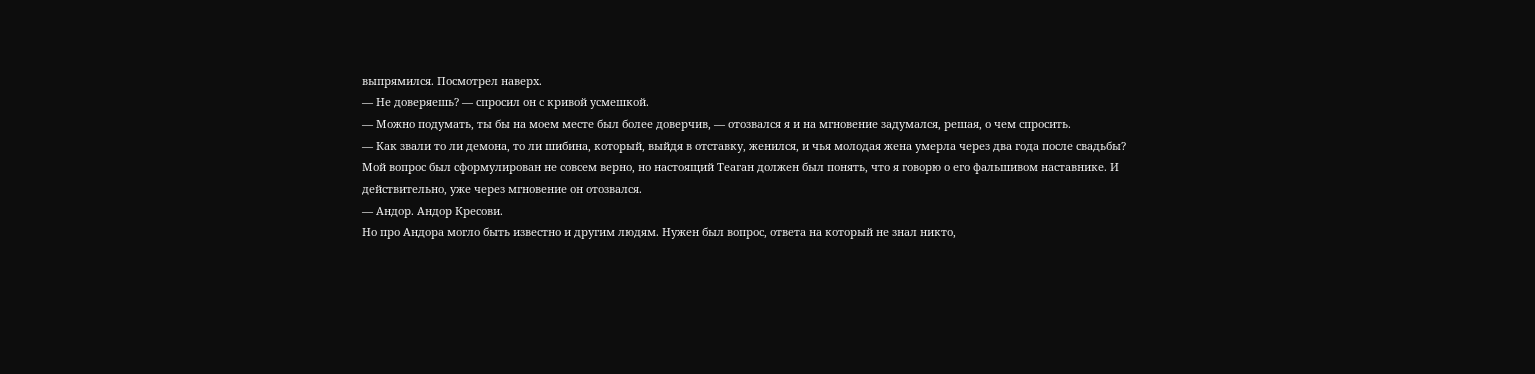выпрямился. Посмотрел наверх.
— Не доверяешь? — спросил он с кривой усмешкой.
— Можно подумать, ты бы на моем месте был более доверчив, — отозвался я и на мгновение задумался, решая, о чем спросить.
— Как звали то ли демона, то ли шибина, который, выйдя в отставку, женился, и чья молодая жена умерла через два года после свадьбы?
Мой вопрос был сформулирован не совсем верно, но настоящий Теаган должен был понять, что я говорю о его фальшивом наставнике. И действительно, уже через мгновение он отозвался.
— Андор. Андор Кресови.
Но про Андора могло быть известно и другим людям. Нужен был вопрос, ответа на который не знал никто,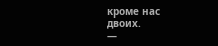кроме нас двоих.
—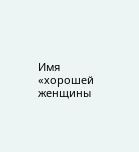Имя «хорошей женщины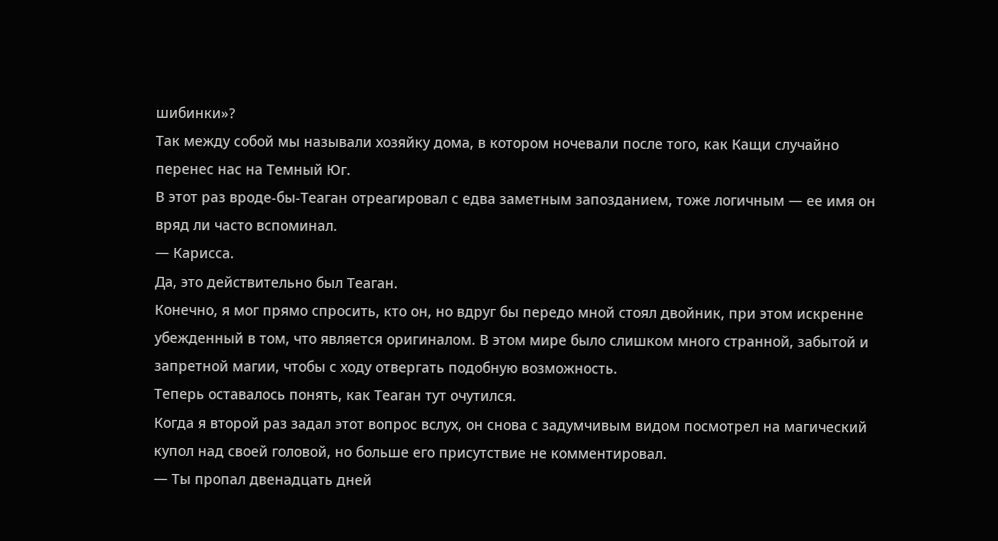шибинки»?
Так между собой мы называли хозяйку дома, в котором ночевали после того, как Кащи случайно перенес нас на Темный Юг.
В этот раз вроде-бы-Теаган отреагировал с едва заметным запозданием, тоже логичным — ее имя он вряд ли часто вспоминал.
— Карисса.
Да, это действительно был Теаган.
Конечно, я мог прямо спросить, кто он, но вдруг бы передо мной стоял двойник, при этом искренне убежденный в том, что является оригиналом. В этом мире было слишком много странной, забытой и запретной магии, чтобы с ходу отвергать подобную возможность.
Теперь оставалось понять, как Теаган тут очутился.
Когда я второй раз задал этот вопрос вслух, он снова с задумчивым видом посмотрел на магический купол над своей головой, но больше его присутствие не комментировал.
— Ты пропал двенадцать дней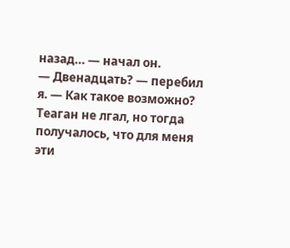назад… — начал он.
— Двенадцать? — перебил я. — Как такое возможно?
Теаган не лгал, но тогда получалось, что для меня эти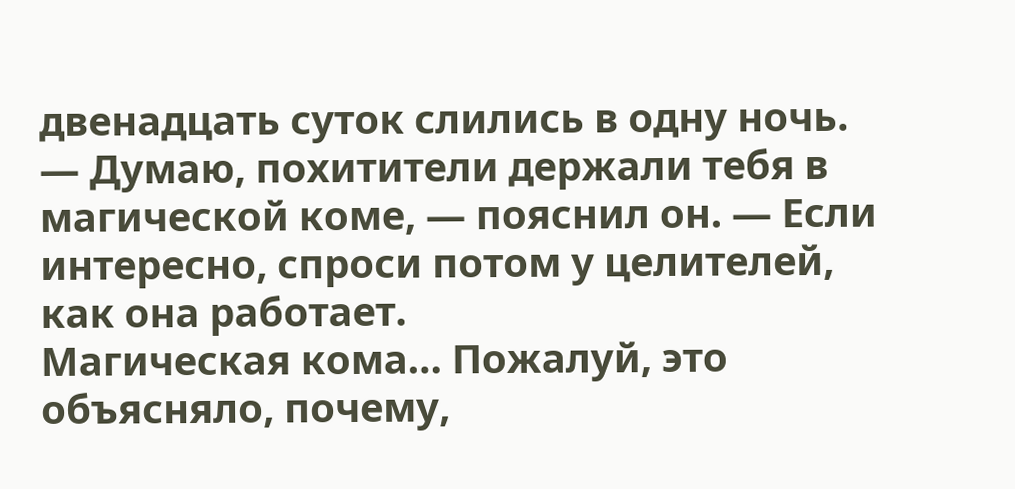двенадцать суток слились в одну ночь.
— Думаю, похитители держали тебя в магической коме, — пояснил он. — Если интересно, спроси потом у целителей, как она работает.
Магическая кома… Пожалуй, это объясняло, почему,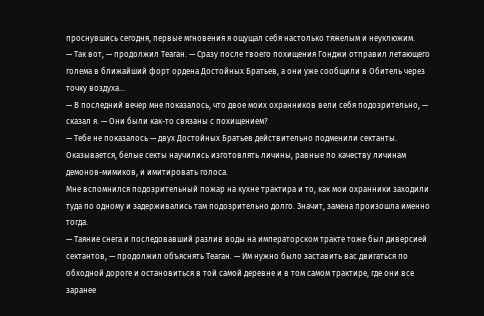проснувшись сегодня, первые мгновения я ощущал себя настолько тяжелым и неуклюжим.
— Так вот, — продолжил Теаган. — Сразу после твоего похищения Гонджи отправил летающего голема в ближайший форт ордена Достойных Братьев, а они уже сообщили в Обитель через точку воздуха…
— В последний вечер мне показалось, что двое моих охранников вели себя подозрительно, — сказал я. — Они были как-то связаны с похищением?
— Тебе не показалось — двух Достойных Братьев действительно подменили сектанты. Оказывается, белые секты научились изготовлять личины, равные по качеству личинам демонов-мимиков, и имитировать голоса.
Мне вспомнился подозрительный пожар на кухне трактира и то, как мои охранники заходили туда по одному и задерживались там подозрительно долго. Значит, замена произошла именно тогда.
— Таяние снега и последовавший разлив воды на императорском тракте тоже был диверсией сектантов, — продолжил объяснять Теаган. — Им нужно было заставить вас двигаться по обходной дороге и остановиться в той самой деревне и в том самом трактире, где они все заранее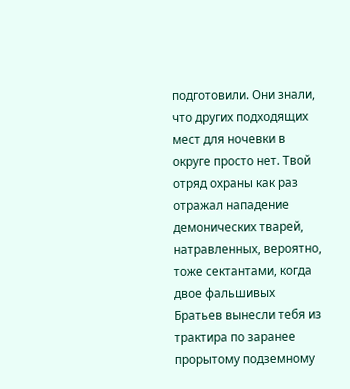подготовили. Они знали, что других подходящих мест для ночевки в округе просто нет. Твой отряд охраны как раз отражал нападение демонических тварей, натравленных, вероятно, тоже сектантами, когда двое фальшивых Братьев вынесли тебя из трактира по заранее прорытому подземному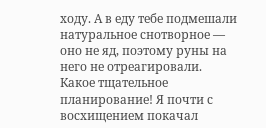ходу. А в еду тебе подмешали натуральное снотворное — оно не яд, поэтому руны на него не отреагировали.
Какое тщательное планирование! Я почти с восхищением покачал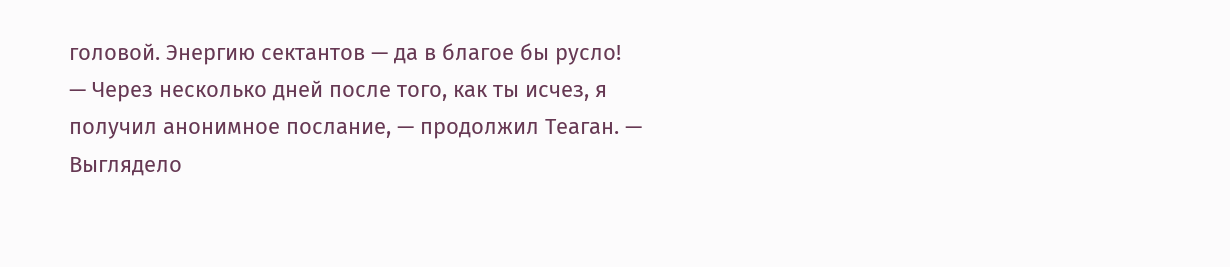головой. Энергию сектантов — да в благое бы русло!
— Через несколько дней после того, как ты исчез, я получил анонимное послание, — продолжил Теаган. — Выглядело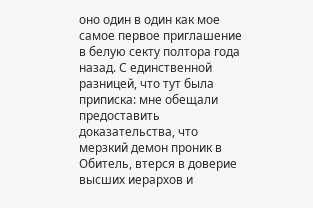оно один в один как мое самое первое приглашение в белую секту полтора года назад. С единственной разницей, что тут была приписка: мне обещали предоставить доказательства, что мерзкий демон проник в Обитель, втерся в доверие высших иерархов и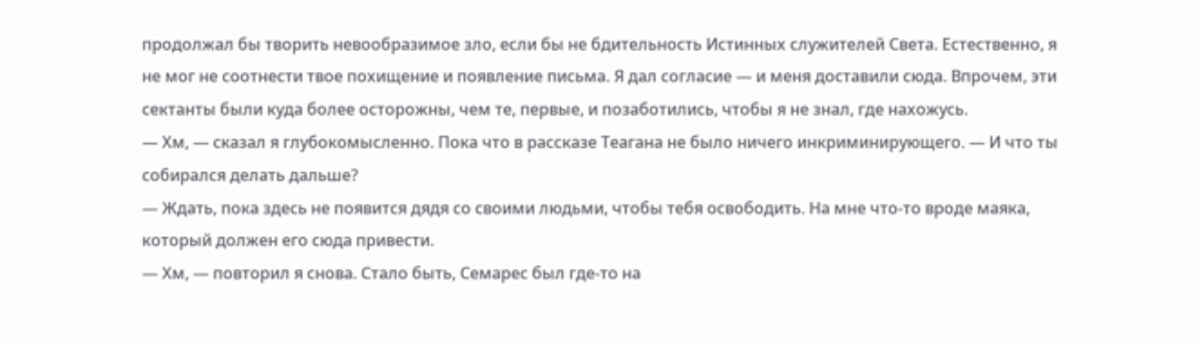продолжал бы творить невообразимое зло, если бы не бдительность Истинных служителей Света. Естественно, я не мог не соотнести твое похищение и появление письма. Я дал согласие — и меня доставили сюда. Впрочем, эти сектанты были куда более осторожны, чем те, первые, и позаботились, чтобы я не знал, где нахожусь.
— Хм, — сказал я глубокомысленно. Пока что в рассказе Теагана не было ничего инкриминирующего. — И что ты собирался делать дальше?
— Ждать, пока здесь не появится дядя со своими людьми, чтобы тебя освободить. На мне что-то вроде маяка, который должен его сюда привести.
— Хм, — повторил я снова. Стало быть, Семарес был где-то на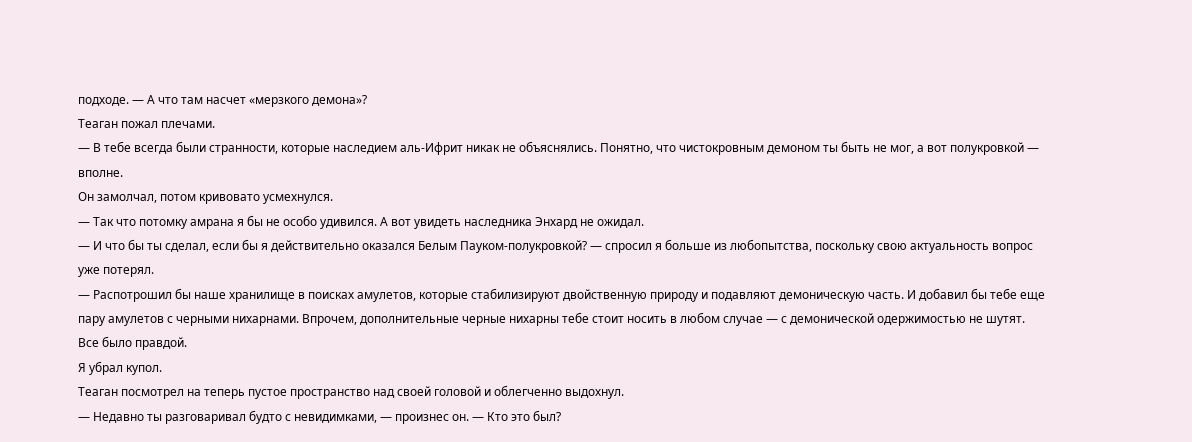подходе. — А что там насчет «мерзкого демона»?
Теаган пожал плечами.
— В тебе всегда были странности, которые наследием аль-Ифрит никак не объяснялись. Понятно, что чистокровным демоном ты быть не мог, а вот полукровкой — вполне.
Он замолчал, потом кривовато усмехнулся.
— Так что потомку амрана я бы не особо удивился. А вот увидеть наследника Энхард не ожидал.
— И что бы ты сделал, если бы я действительно оказался Белым Пауком-полукровкой? — спросил я больше из любопытства, поскольку свою актуальность вопрос уже потерял.
— Распотрошил бы наше хранилище в поисках амулетов, которые стабилизируют двойственную природу и подавляют демоническую часть. И добавил бы тебе еще пару амулетов с черными нихарнами. Впрочем, дополнительные черные нихарны тебе стоит носить в любом случае — с демонической одержимостью не шутят.
Все было правдой.
Я убрал купол.
Теаган посмотрел на теперь пустое пространство над своей головой и облегченно выдохнул.
— Недавно ты разговаривал будто с невидимками, — произнес он. — Кто это был?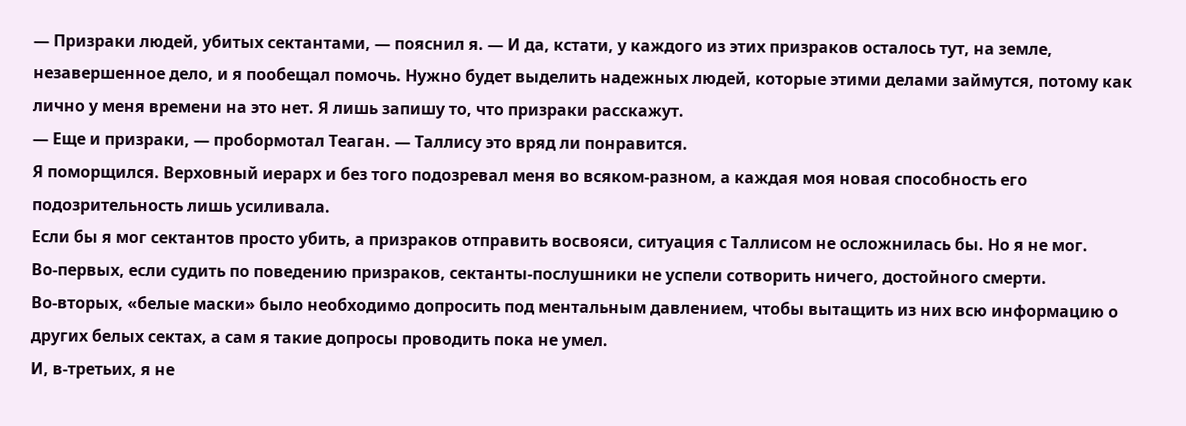— Призраки людей, убитых сектантами, — пояснил я. — И да, кстати, у каждого из этих призраков осталось тут, на земле, незавершенное дело, и я пообещал помочь. Нужно будет выделить надежных людей, которые этими делами займутся, потому как лично у меня времени на это нет. Я лишь запишу то, что призраки расскажут.
— Еще и призраки, — пробормотал Теаган. — Таллису это вряд ли понравится.
Я поморщился. Верховный иерарх и без того подозревал меня во всяком-разном, а каждая моя новая способность его подозрительность лишь усиливала.
Если бы я мог сектантов просто убить, а призраков отправить восвояси, ситуация с Таллисом не осложнилась бы. Но я не мог.
Во-первых, если судить по поведению призраков, сектанты-послушники не успели сотворить ничего, достойного смерти.
Во-вторых, «белые маски» было необходимо допросить под ментальным давлением, чтобы вытащить из них всю информацию о других белых сектах, а сам я такие допросы проводить пока не умел.
И, в-третьих, я не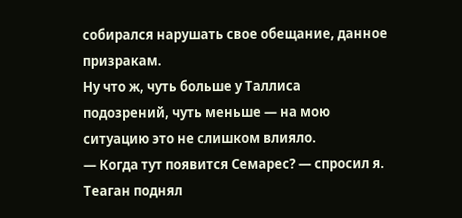собирался нарушать свое обещание, данное призракам.
Ну что ж, чуть больше у Таллиса подозрений, чуть меньше — на мою ситуацию это не слишком влияло.
— Когда тут появится Семарес? — спросил я.
Теаган поднял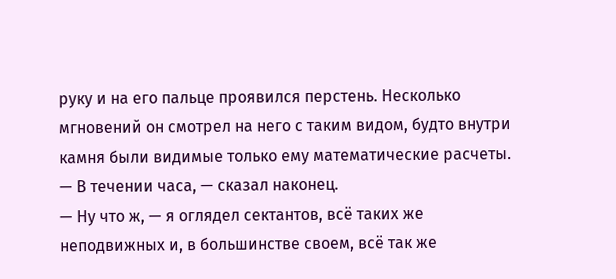руку и на его пальце проявился перстень. Несколько мгновений он смотрел на него с таким видом, будто внутри камня были видимые только ему математические расчеты.
— В течении часа, — сказал наконец.
— Ну что ж, — я оглядел сектантов, всё таких же неподвижных и, в большинстве своем, всё так же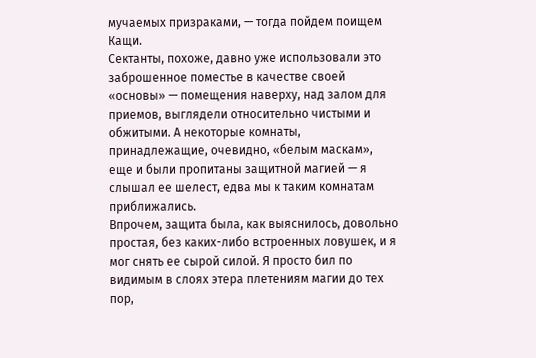мучаемых призраками, — тогда пойдем поищем Кащи.
Сектанты, похоже, давно уже использовали это заброшенное поместье в качестве своей «основы» — помещения наверху, над залом для приемов, выглядели относительно чистыми и обжитыми. А некоторые комнаты, принадлежащие, очевидно, «белым маскам», еще и были пропитаны защитной магией — я слышал ее шелест, едва мы к таким комнатам приближались.
Впрочем, защита была, как выяснилось, довольно простая, без каких-либо встроенных ловушек, и я мог снять ее сырой силой. Я просто бил по видимым в слоях этера плетениям магии до тех пор,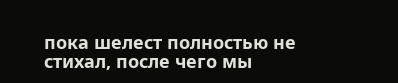пока шелест полностью не стихал, после чего мы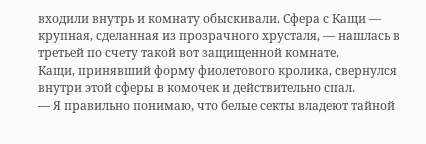входили внутрь и комнату обыскивали. Сфера с Кащи — крупная, сделанная из прозрачного хрусталя, — нашлась в третьей по счету такой вот защищенной комнате.
Кащи, принявший форму фиолетового кролика, свернулся внутри этой сферы в комочек и действительно спал.
— Я правильно понимаю, что белые секты владеют тайной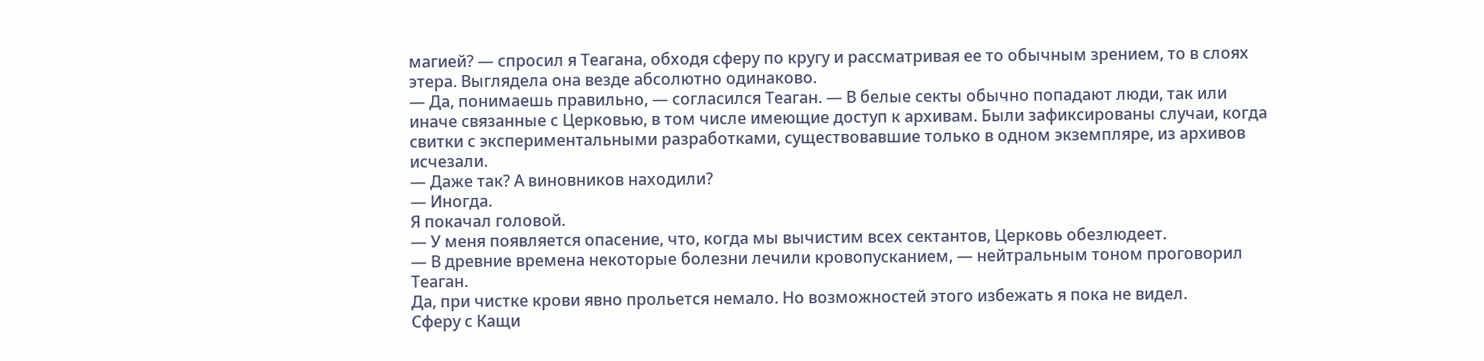магией? — спросил я Теагана, обходя сферу по кругу и рассматривая ее то обычным зрением, то в слоях этера. Выглядела она везде абсолютно одинаково.
— Да, понимаешь правильно, — согласился Теаган. — В белые секты обычно попадают люди, так или иначе связанные с Церковью, в том числе имеющие доступ к архивам. Были зафиксированы случаи, когда свитки с экспериментальными разработками, существовавшие только в одном экземпляре, из архивов исчезали.
— Даже так? А виновников находили?
— Иногда.
Я покачал головой.
— У меня появляется опасение, что, когда мы вычистим всех сектантов, Церковь обезлюдеет.
— В древние времена некоторые болезни лечили кровопусканием, — нейтральным тоном проговорил Теаган.
Да, при чистке крови явно прольется немало. Но возможностей этого избежать я пока не видел.
Сферу с Кащи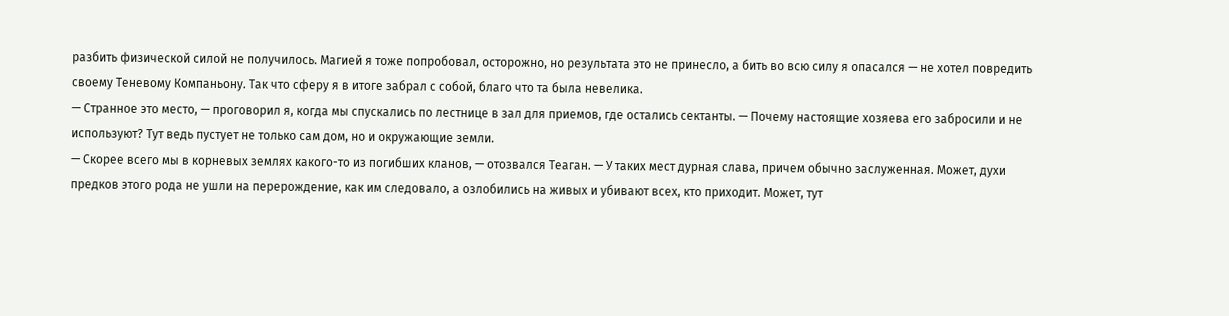разбить физической силой не получилось. Магией я тоже попробовал, осторожно, но результата это не принесло, а бить во всю силу я опасался — не хотел повредить своему Теневому Компаньону. Так что сферу я в итоге забрал с собой, благо что та была невелика.
— Странное это место, — проговорил я, когда мы спускались по лестнице в зал для приемов, где остались сектанты. — Почему настоящие хозяева его забросили и не используют? Тут ведь пустует не только сам дом, но и окружающие земли.
— Скорее всего мы в корневых землях какого-то из погибших кланов, — отозвался Теаган. — У таких мест дурная слава, причем обычно заслуженная. Может, духи предков этого рода не ушли на перерождение, как им следовало, а озлобились на живых и убивают всех, кто приходит. Может, тут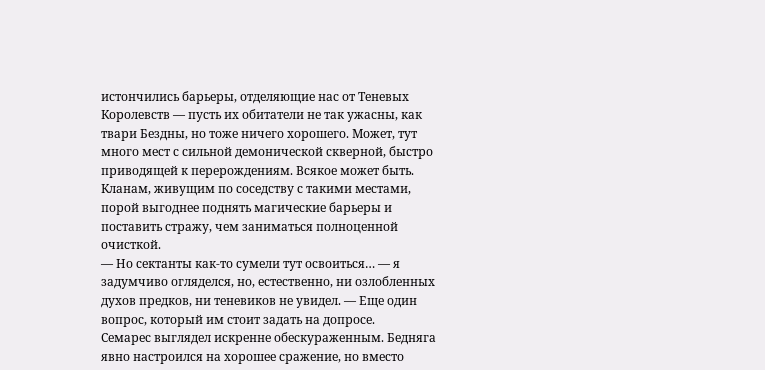истончились барьеры, отделяющие нас от Теневых Королевств — пусть их обитатели не так ужасны, как твари Бездны, но тоже ничего хорошего. Может, тут много мест с сильной демонической скверной, быстро приводящей к перерождениям. Всякое может быть. Кланам, живущим по соседству с такими местами, порой выгоднее поднять магические барьеры и поставить стражу, чем заниматься полноценной очисткой.
— Но сектанты как-то сумели тут освоиться… — я задумчиво огляделся, но, естественно, ни озлобленных духов предков, ни теневиков не увидел. — Еще один вопрос, который им стоит задать на допросе.
Семарес выглядел искренне обескураженным. Бедняга явно настроился на хорошее сражение, но вместо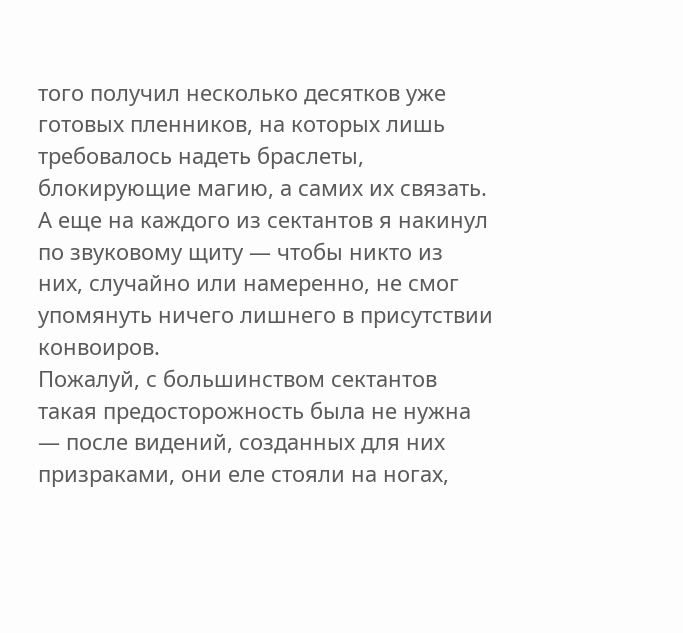того получил несколько десятков уже готовых пленников, на которых лишь требовалось надеть браслеты, блокирующие магию, а самих их связать.
А еще на каждого из сектантов я накинул по звуковому щиту — чтобы никто из них, случайно или намеренно, не смог упомянуть ничего лишнего в присутствии конвоиров.
Пожалуй, с большинством сектантов такая предосторожность была не нужна — после видений, созданных для них призраками, они еле стояли на ногах,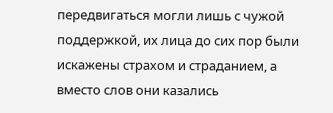передвигаться могли лишь с чужой поддержкой, их лица до сих пор были искажены страхом и страданием, а вместо слов они казались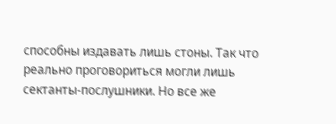способны издавать лишь стоны. Так что реально проговориться могли лишь сектанты-послушники. Но все же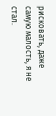рисковать, даже самую малость, я не стал.